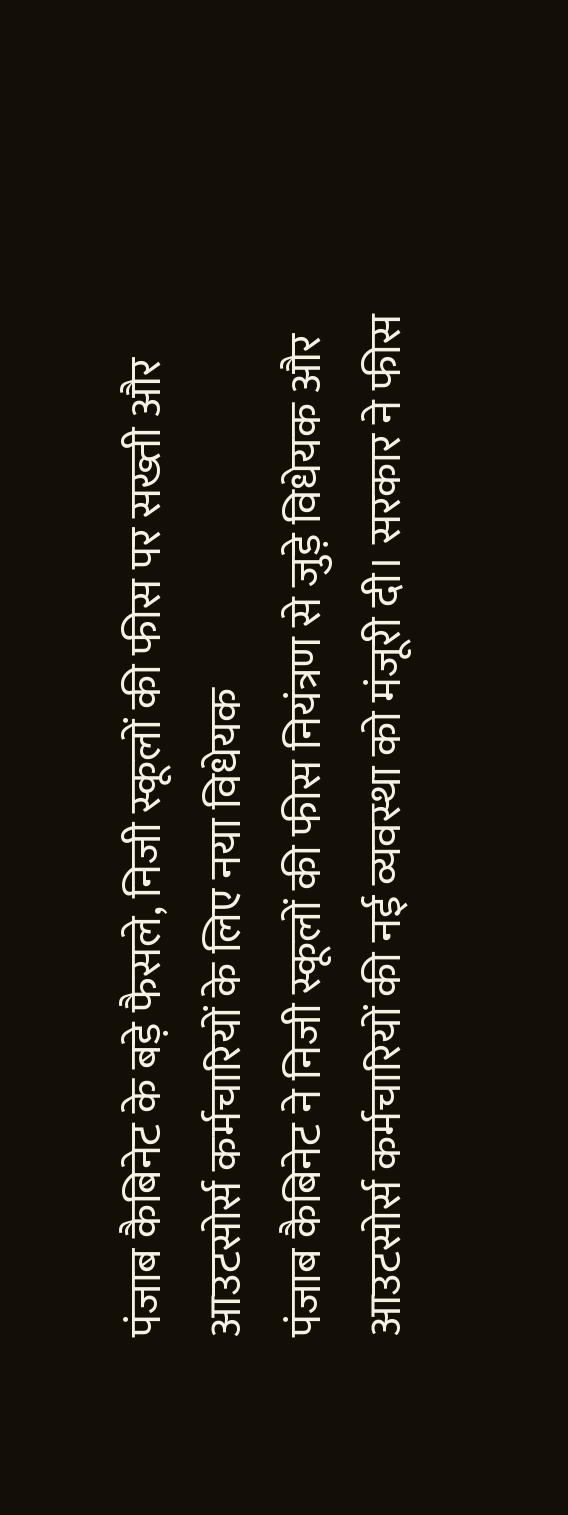पंजाब कैबिनेट के बड़े फैसले, निजी स्कूलों की फीस पर सख्ती और आउटसोर्स कर्मचारियों के लिए नया विधेयक
पंजाब कैबिनेट ने निजी स्कूलों की फीस नियंत्रण से जुड़े विधेयक और आउटसोर्स कर्मचारियों की नई व्यवस्था को मंजूरी दी। सरकार ने फीस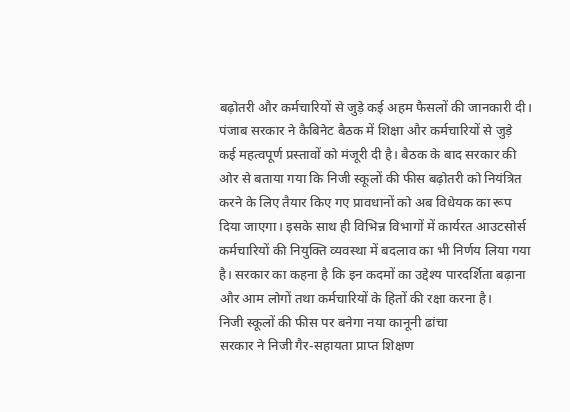बढ़ोतरी और कर्मचारियों से जुड़े कई अहम फैसलों की जानकारी दी।
पंजाब सरकार ने कैबिनेट बैठक में शिक्षा और कर्मचारियों से जुड़े कई महत्वपूर्ण प्रस्तावों को मंजूरी दी है। बैठक के बाद सरकार की ओर से बताया गया कि निजी स्कूलों की फीस बढ़ोतरी को नियंत्रित करने के लिए तैयार किए गए प्रावधानों को अब विधेयक का रूप दिया जाएगा। इसके साथ ही विभिन्न विभागों में कार्यरत आउटसोर्स कर्मचारियों की नियुक्ति व्यवस्था में बदलाव का भी निर्णय लिया गया है। सरकार का कहना है कि इन कदमों का उद्देश्य पारदर्शिता बढ़ाना और आम लोगों तथा कर्मचारियों के हितों की रक्षा करना है।
निजी स्कूलों की फीस पर बनेगा नया कानूनी ढांचा
सरकार ने निजी गैर-सहायता प्राप्त शिक्षण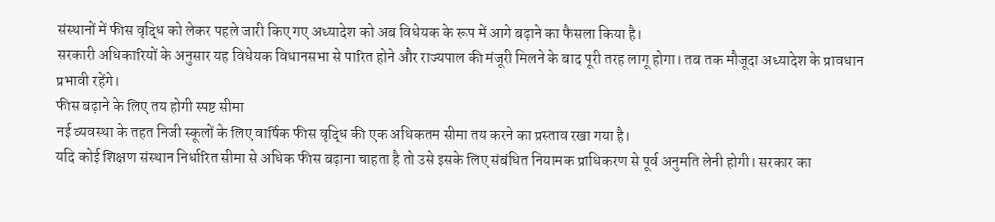संस्थानों में फीस वृद्धि को लेकर पहले जारी किए गए अध्यादेश को अब विधेयक के रूप में आगे बढ़ाने का फैसला किया है।
सरकारी अधिकारियों के अनुसार यह विधेयक विधानसभा से पारित होने और राज्यपाल की मंजूरी मिलने के बाद पूरी तरह लागू होगा। तब तक मौजूदा अध्यादेश के प्रावधान प्रभावी रहेंगे।
फीस बढ़ाने के लिए तय होगी स्पष्ट सीमा
नई व्यवस्था के तहत निजी स्कूलों के लिए वार्षिक फीस वृद्धि की एक अधिकतम सीमा तय करने का प्रस्ताव रखा गया है।
यदि कोई शिक्षण संस्थान निर्धारित सीमा से अधिक फीस बढ़ाना चाहता है तो उसे इसके लिए संबंधित नियामक प्राधिकरण से पूर्व अनुमति लेनी होगी। सरकार का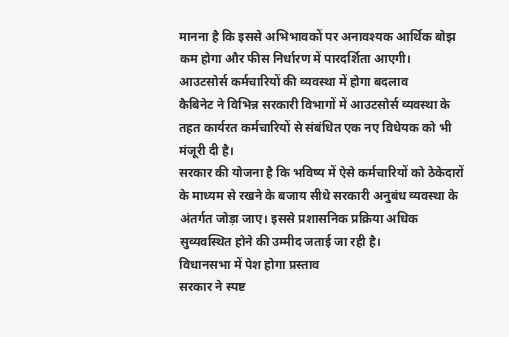मानना है कि इससे अभिभावकों पर अनावश्यक आर्थिक बोझ कम होगा और फीस निर्धारण में पारदर्शिता आएगी।
आउटसोर्स कर्मचारियों की व्यवस्था में होगा बदलाव
कैबिनेट ने विभिन्न सरकारी विभागों में आउटसोर्स व्यवस्था के तहत कार्यरत कर्मचारियों से संबंधित एक नए विधेयक को भी मंजूरी दी है।
सरकार की योजना है कि भविष्य में ऐसे कर्मचारियों को ठेकेदारों के माध्यम से रखने के बजाय सीधे सरकारी अनुबंध व्यवस्था के अंतर्गत जोड़ा जाए। इससे प्रशासनिक प्रक्रिया अधिक सुव्यवस्थित होने की उम्मीद जताई जा रही है।
विधानसभा में पेश होगा प्रस्ताव
सरकार ने स्पष्ट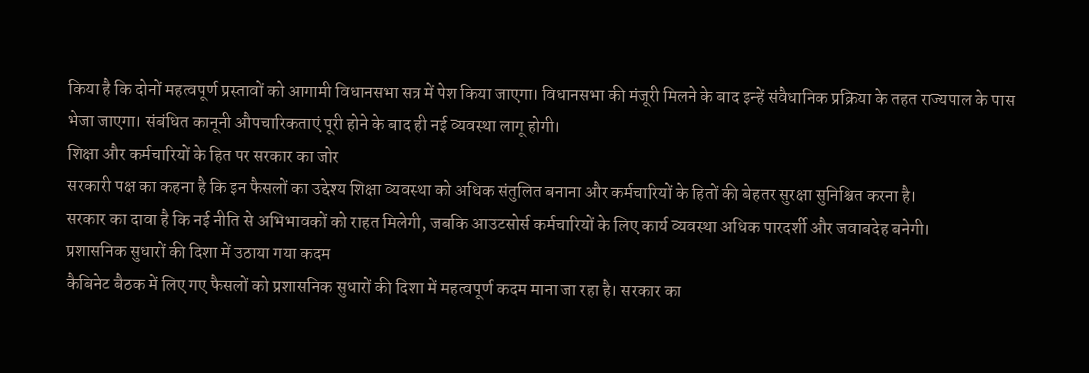किया है कि दोनों महत्वपूर्ण प्रस्तावों को आगामी विधानसभा सत्र में पेश किया जाएगा। विधानसभा की मंजूरी मिलने के बाद इन्हें संवैधानिक प्रक्रिया के तहत राज्यपाल के पास भेजा जाएगा। संबंधित कानूनी औपचारिकताएं पूरी होने के बाद ही नई व्यवस्था लागू होगी।
शिक्षा और कर्मचारियों के हित पर सरकार का जोर
सरकारी पक्ष का कहना है कि इन फैसलों का उद्देश्य शिक्षा व्यवस्था को अधिक संतुलित बनाना और कर्मचारियों के हितों की बेहतर सुरक्षा सुनिश्चित करना है।
सरकार का दावा है कि नई नीति से अभिभावकों को राहत मिलेगी, जबकि आउटसोर्स कर्मचारियों के लिए कार्य व्यवस्था अधिक पारदर्शी और जवाबदेह बनेगी।
प्रशासनिक सुधारों की दिशा में उठाया गया कदम
कैबिनेट बैठक में लिए गए फैसलों को प्रशासनिक सुधारों की दिशा में महत्वपूर्ण कदम माना जा रहा है। सरकार का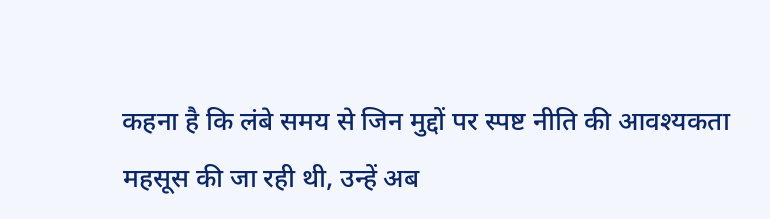कहना है कि लंबे समय से जिन मुद्दों पर स्पष्ट नीति की आवश्यकता महसूस की जा रही थी, उन्हें अब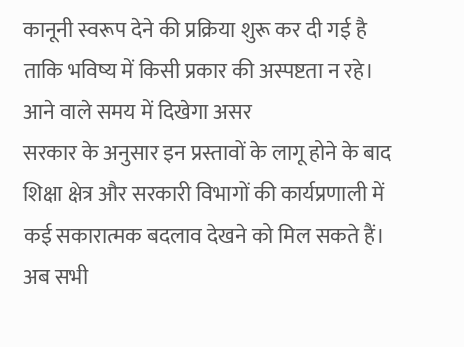कानूनी स्वरूप देने की प्रक्रिया शुरू कर दी गई है ताकि भविष्य में किसी प्रकार की अस्पष्टता न रहे।
आने वाले समय में दिखेगा असर
सरकार के अनुसार इन प्रस्तावों के लागू होने के बाद शिक्षा क्षेत्र और सरकारी विभागों की कार्यप्रणाली में कई सकारात्मक बदलाव देखने को मिल सकते हैं।
अब सभी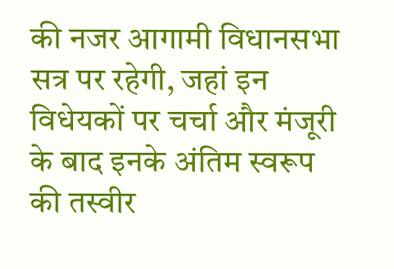की नजर आगामी विधानसभा सत्र पर रहेगी, जहां इन विधेयकों पर चर्चा और मंजूरी के बाद इनके अंतिम स्वरूप की तस्वीर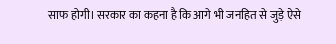साफ होगी। सरकार का कहना है कि आगे भी जनहित से जुड़े ऐसे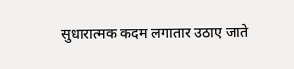सुधारात्मक कदम लगातार उठाए जाते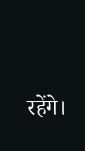रहेंगे।